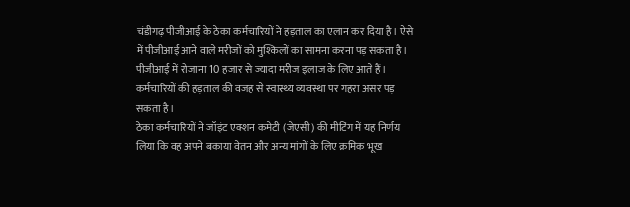चंडीगढ़ पीजीआई के ठेका कर्मचारियों ने हड़ताल का एलान कर दिया है। ऐसे में पीजीआई आने वाले मरीजों को मुश्किलों का सामना करना पड़ सकता है। पीजीआई में रोजाना 10 हजार से ज्यादा मरीज इलाज के लिए आते हैं। कर्मचारियों की हड़ताल की वजह से स्वास्थ्य व्यवस्था पर गहरा असर पड़ सकता है।
ठेका कर्मचारियों ने जॉइंट एक्शन कमेटी (जेएसी) की मीटिंग में यह निर्णय लिया कि वह अपने बकाया वेतन और अन्य मांगों के लिए क्रमिक भूख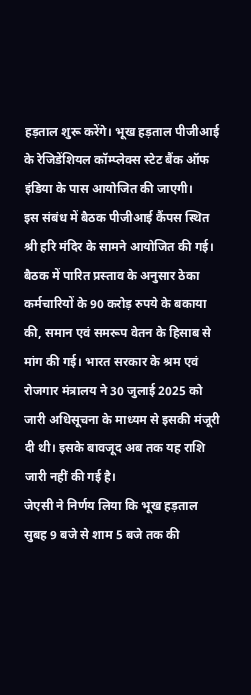हड़ताल शुरू करेंगे। भूख हड़ताल पीजीआई के रेजिडेंशियल कॉम्प्लेक्स स्टेट बैंक ऑफ इंडिया के पास आयोजित की जाएगी।
इस संबंध में बैठक पीजीआई कैंपस स्थित श्री हरि मंदिर के सामने आयोजित की गई। बैठक में पारित प्रस्ताव के अनुसार ठेका कर्मचारियों के 90 करोड़ रुपये के बकाया की, समान एवं समरूप वेतन के हिसाब से मांग की गई। भारत सरकार के श्रम एवं रोजगार मंत्रालय ने 30 जुलाई 2025 को जारी अधिसूचना के माध्यम से इसकी मंजूरी दी थी। इसके बावजूद अब तक यह राशि जारी नहीं की गई है।
जेएसी ने निर्णय लिया कि भूख हड़ताल सुबह 9 बजे से शाम 5 बजे तक की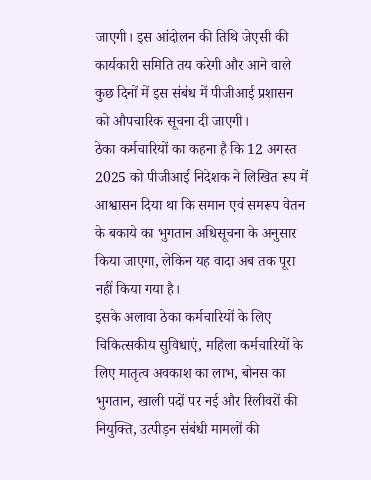जाएगी। इस आंदोलन की तिथि जेएसी की कार्यकारी समिति तय करेगी और आने वाले कुछ दिनों में इस संबंध में पीजीआई प्रशासन को औपचारिक सूचना दी जाएगी।
ठेका कर्मचारियों का कहना है कि 12 अगस्त 2025 को पीजीआई निदेशक ने लिखित रूप में आश्वासन दिया था कि समान एवं समरूप वेतन के बकाये का भुगतान अधिसूचना के अनुसार किया जाएगा, लेकिन यह वादा अब तक पूरा नहीं किया गया है।
इसके अलावा ठेका कर्मचारियों के लिए चिकित्सकीय सुविधाएं, महिला कर्मचारियों के लिए मातृत्व अवकाश का लाभ, बोनस का भुगतान, खाली पदों पर नई और रिलीवरों की नियुक्ति, उत्पीड़न संबंधी मामलों की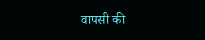वापसी की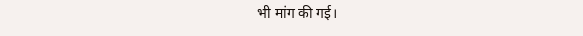भी मांग की गई।